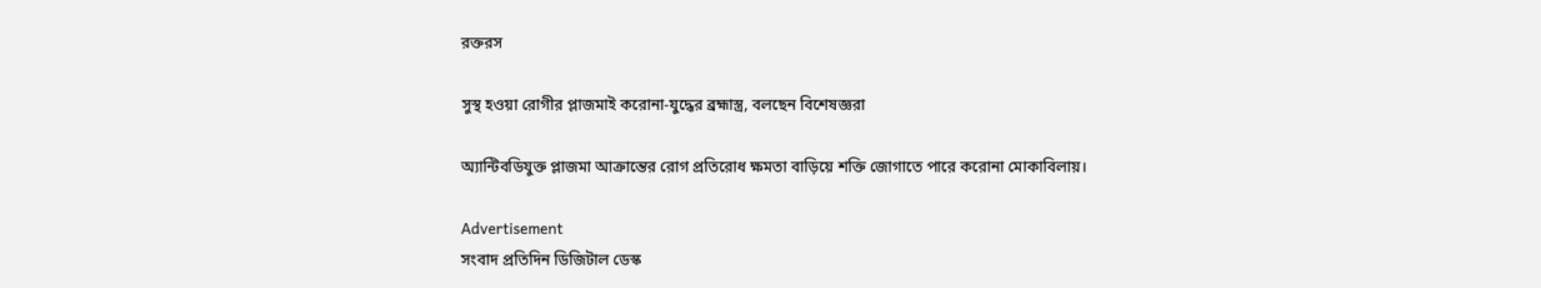রক্তরস

সুস্থ হওয়া রোগীর প্লাজমাই করোনা-যুদ্ধের ব্রহ্মাস্ত্র, বলছেন বিশেষজ্ঞরা

অ্যান্টিবডিযুক্ত প্লাজমা আক্রান্তের রোগ প্রতিরোধ ক্ষমতা বাড়িয়ে শক্তি জোগাতে পারে করোনা মোকাবিলায়।

Advertisement
সংবাদ প্রতিদিন ডিজিটাল ডেস্ক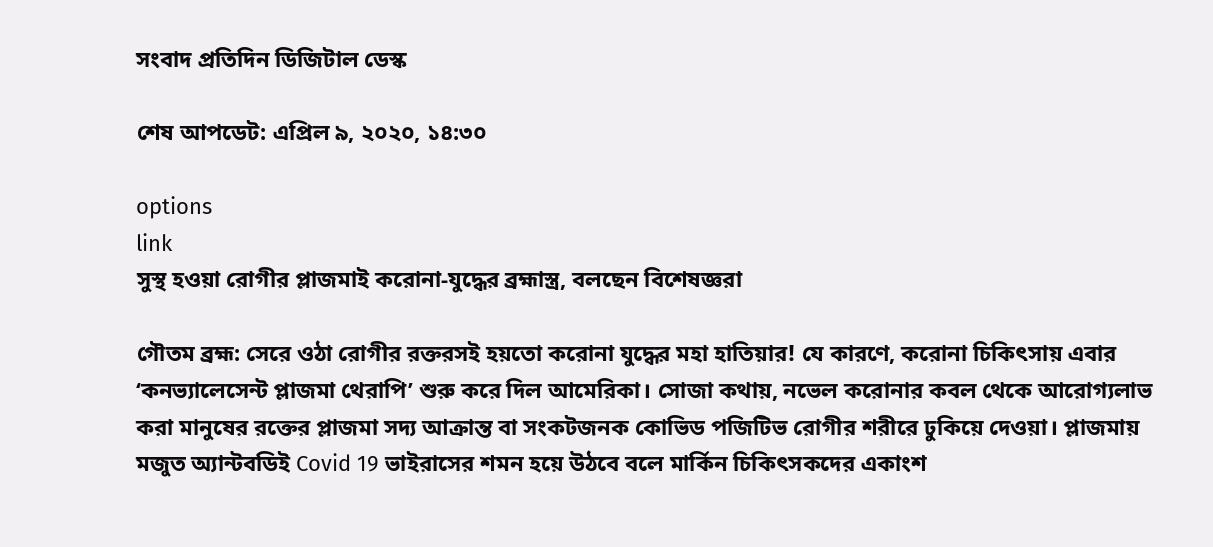সংবাদ প্রতিদিন ডিজিটাল ডেস্ক

শেষ আপডেট: এপ্রিল ৯, ২০২০, ১৪:৩০

options
link
সুস্থ হওয়া রোগীর প্লাজমাই করোনা-যুদ্ধের ব্রহ্মাস্ত্র, বলছেন বিশেষজ্ঞরা

গৌতম ব্রহ্ম: সেরে ওঠা রোগীর রক্তরসই হয়তো করোনা যুদ্ধের মহা হাতিয়ার! যে কারণে, করোনা চিকিৎসায় এবার ‘কনভ্যালেসেন্ট প্লাজমা থেরাপি’ শুরু করে দিল আমেরিকা। সোজা কথায়, নভেল করোনার কবল থেকে আরোগ্যলাভ করা মানুষের রক্তের প্লাজমা সদ্য আক্রান্ত বা সংকটজনক কোভিড পজিটিভ রোগীর শরীরে ঢুকিয়ে দেওয়া। প্লাজমায় মজুত অ্যান্টবডিই Covid 19 ভাইরাসের শমন হয়ে উঠবে বলে মার্কিন চিকিৎসকদের একাংশ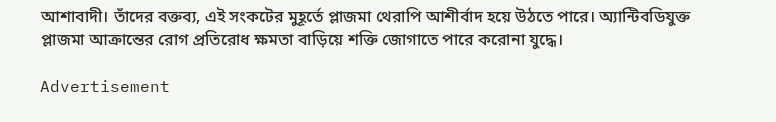আশাবাদী। তাঁদের বক্তব্য, এই সংকটের মুহূর্তে প্লাজমা থেরাপি আশীর্বাদ হয়ে উঠতে পারে। অ্যান্টিবডিযুক্ত প্লাজমা আক্রান্তের রোগ প্রতিরোধ ক্ষমতা বাড়িয়ে শক্তি জোগাতে পারে করোনা যুদ্ধে।

Advertisement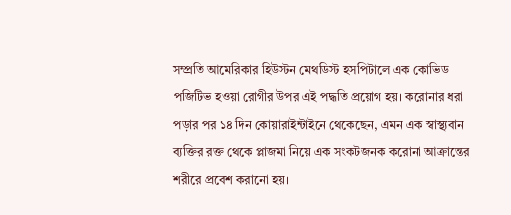সম্প্রতি আমেরিকার হিউস্টন মেথডিস্ট হসপিটালে এক কোভিড পজিটিভ হওয়া রোগীর উপর এই পদ্ধতি প্রয়োগ হয়। করোনার ধরা পড়ার পর ১৪ দিন কোয়ারাইন্টাইনে থেকেছেন, এমন এক স্বাস্থ্যবান ব্যক্তির রক্ত থেকে প্লাজমা নিয়ে এক সংকটজনক করোনা আক্রান্তের শরীরে প্রবেশ করানো হয়।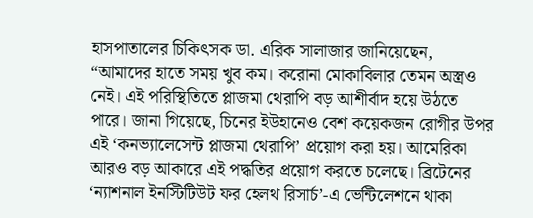হাসপাতালের চিকিৎসক ডা. এরিক সালাজার জানিয়েছেন, “আমাদের হাতে সময় খুব কম। করোনা মোকাবিলার তেমন অস্ত্রও নেই। এই পরিস্থিতিতে প্লাজমা থেরাপি বড় আশীর্বাদ হয়ে উঠতে পারে। জানা গিয়েছে, চিনের ইউহানেও বেশ কয়েকজন রোগীর উপর এই ‘কনভ্যালেসেন্ট প্লাজমা থেরাপি’ প্রয়োগ করা হয়। আমেরিকা আরও বড় আকারে এই পদ্ধতির প্রয়োগ করতে চলেছে। ব্রিটেনের ‘ন্যাশনাল ইনস্টিটিউট ফর হেলথ রিসার্চ’-এ ভেন্টিলেশনে থাকা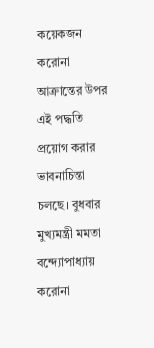কয়েকজন করোনা আক্রান্তের উপর এই পদ্ধতি প্রয়োগ করার ভাবনাচিন্তা চলছে। বুধবার মুখ্যমন্ত্রী মমতা বন্দ্যোপাধ্যায় করোনা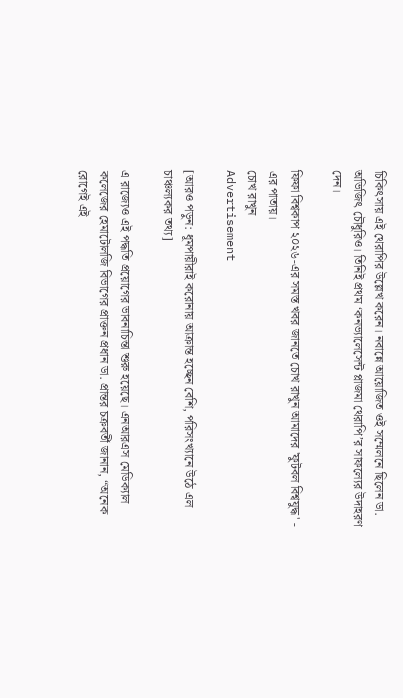চিকিৎসায় এই থেরাপির উল্লেখ করেন। নবান্নে আয়োজিত ওই সম্মেলনে ছিলেন ডা. অভিজিৎ চৌধুরিও। তিনিই প্রথম ‘কনভ্যালেসেন্ট প্লাজমা থেরাপি’র সাফল্যের উদাহরণ দেন।

ফিফা বিশ্বকাপ ২০২৬-এর সমস্ত খবর জানতে চোখ রাখুন আমাদের 'ফুটবল বিশ্বযুদ্ধ' - এর পাতায়।
চোখ রাখুন
Advertisement

[আরও পড়ুন: ধূমপায়ীরাই করোনায় আক্রান্ত হচ্ছেন বেশি, পরিসংখ্যানে উঠে এল চাঞ্চল্যকর তথ্য]

এ রাজ্যেও এই পদ্ধতি প্রয়োগের ভাবনাচিন্তা শুরু হয়েছে। এনআরএস মেডিক্যাল কলেজের হেমাটোলজি বিভাগের প্রাক্তন প্রধান ডা. প্রান্তর চক্রবর্তী জানান, “অনেক রোগেই এই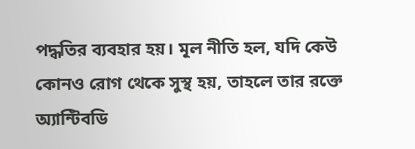পদ্ধতির ব্যবহার হয়। মূল নীতি হল, যদি কেউ কোনও রোগ থেকে সুস্থ হয়, তাহলে তার রক্তে অ্যান্টিবডি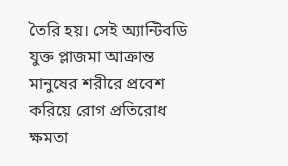তৈরি হয়। সেই অ্যান্টিবডি যুক্ত প্লাজমা আক্রান্ত মানুষের শরীরে প্রবেশ করিয়ে রোগ প্রতিরোধ ক্ষমতা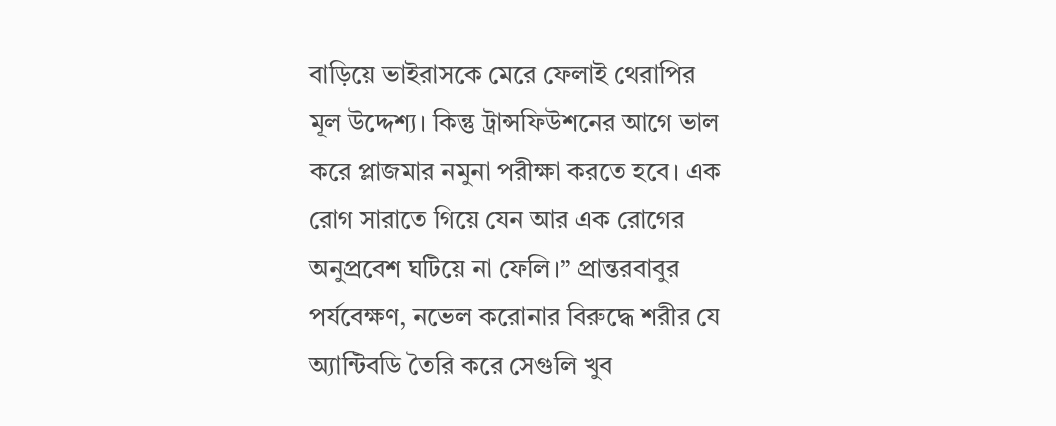বাড়িয়ে ভাইরাসকে মেরে ফেলাই থেরাপির মূল উদ্দেশ্য। কিন্তু ট্রান্সফিউশনের আগে ভাল করে প্লাজমার নমুনা পরীক্ষা করতে হবে। এক রোগ সারাতে গিয়ে যেন আর এক রোগের অনুপ্রবেশ ঘটিয়ে না ফেলি।” প্রান্তরবাবুর পর্যবেক্ষণ, নভেল করোনার বিরুদ্ধে শরীর যে অ্যান্টিবডি তৈরি করে সেগুলি খুব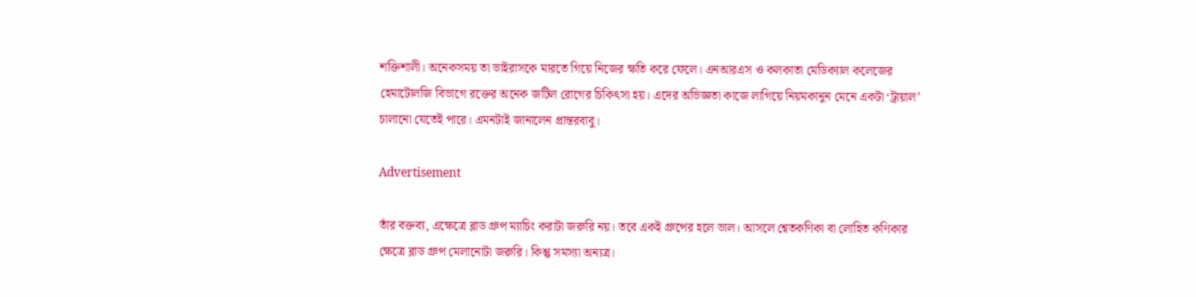শক্তিশালী। অনেকসময় তা ভাইরাসকে মারতে গিয়ে নিজের ক্ষতি করে ফেলে। এনআরএস ও কলকাতা মেডিক্যাল কলেজের হেমাটোলজি বিভাগে রক্তের অনেক জটিল রোগের চিকিৎসা হয়। এদের অভিজ্ঞতা কাজে লাগিয়ে নিয়মকানুন মেনে একটা ‘ট্রায়াল’ চালানো যেতেই পারে। এমনটাই জানালেন প্রান্তরবাবু।

Advertisement

তাঁর বক্তব্য, এক্ষেত্রে ব্লাড গ্রুপ ম্যাচিং করাটা জরুরি নয়। তবে একই গ্রুপের হলে ভাল। আসলে শ্বেতকণিকা বা লোহিত কণিকার ক্ষেত্রে ব্লাড গ্রুপ মেলানোটা জরুরি। কিন্তু সমস্যা অন্যত্র।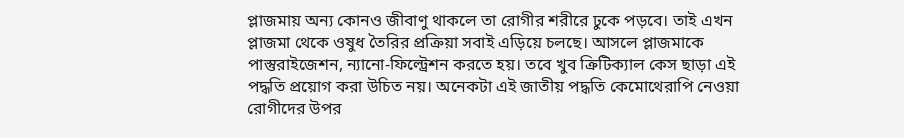প্লাজমায় অন্য কোনও জীবাণু থাকলে তা রোগীর শরীরে ঢুকে পড়বে। তাই এখন প্লাজমা থেকে ওষুধ তৈরির প্রক্রিয়া সবাই এড়িয়ে চলছে। আসলে প্লাজমাকে পাস্তুরাইজেশন, ন্যানো-ফিল্ট্রেশন করতে হয়। তবে খুব ক্রিটিক্যাল কেস ছাড়া এই পদ্ধতি প্রয়োগ করা উচিত নয়। অনেকটা এই জাতীয় পদ্ধতি কেমোথেরাপি নেওয়া রোগীদের উপর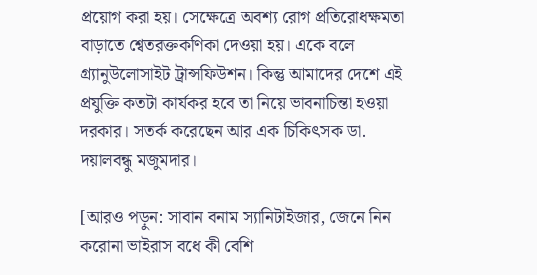প্রয়োগ করা হয়। সেক্ষেত্রে অবশ্য রোগ প্রতিরোধক্ষমতা বাড়াতে শ্বেতরক্তকণিকা দেওয়া হয়। একে বলে গ্র‌্যানুউলোসাইট ট্রান্সফিউশন। কিন্তু আমাদের দেশে এই প্রযুক্তি কতটা কার্যকর হবে তা নিয়ে ভাবনাচিন্তা হওয়া দরকার। সতর্ক করেছেন আর এক চিকিৎসক ডা. দয়ালবন্ধু মজুমদার।

[আরও পড়ুন: সাবান বনাম স্যানিটাইজার, জেনে নিন করোনা ভাইরাস বধে কী বেশি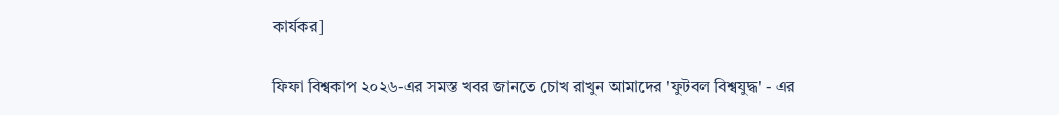কার্যকর]

ফিফা বিশ্বকাপ ২০২৬-এর সমস্ত খবর জানতে চোখ রাখুন আমাদের 'ফুটবল বিশ্বযুদ্ধ' - এর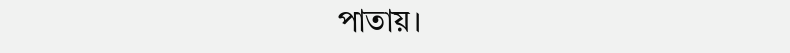পাতায়।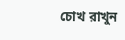চোখ রাখুন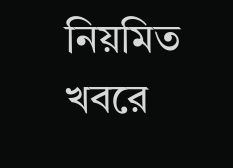নিয়মিত খবরে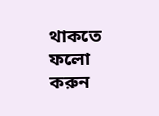থাকতে ফলো করুন